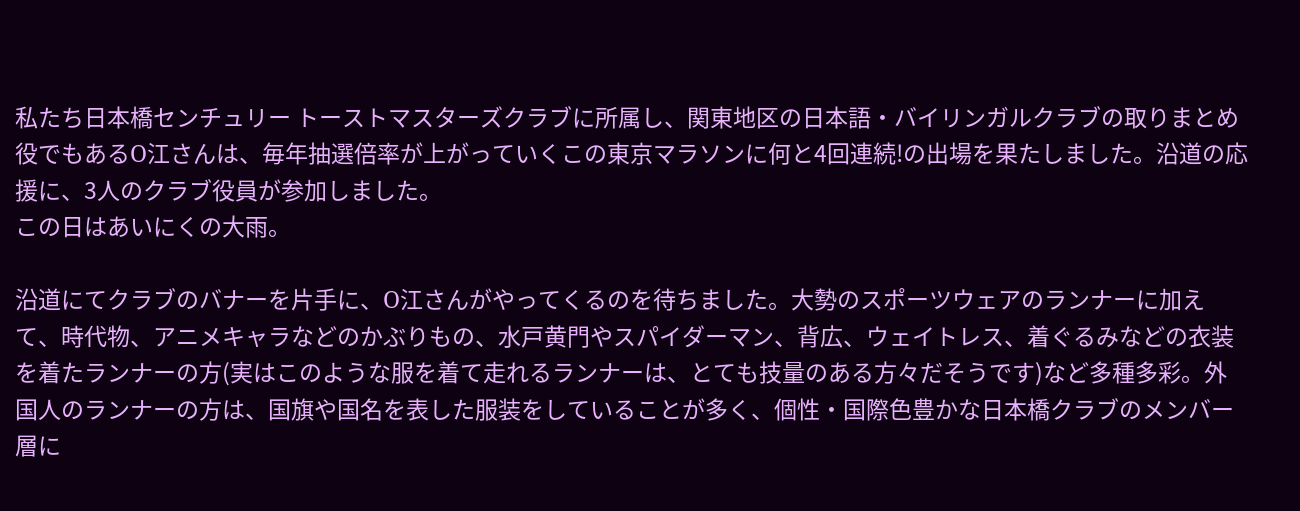私たち日本橋センチュリー トーストマスターズクラブに所属し、関東地区の日本語・バイリンガルクラブの取りまとめ役でもあるO江さんは、毎年抽選倍率が上がっていくこの東京マラソンに何と4回連続!の出場を果たしました。沿道の応援に、3人のクラブ役員が参加しました。
この日はあいにくの大雨。

沿道にてクラブのバナーを片手に、O江さんがやってくるのを待ちました。大勢のスポーツウェアのランナーに加えて、時代物、アニメキャラなどのかぶりもの、水戸黄門やスパイダーマン、背広、ウェイトレス、着ぐるみなどの衣装を着たランナーの方(実はこのような服を着て走れるランナーは、とても技量のある方々だそうです)など多種多彩。外国人のランナーの方は、国旗や国名を表した服装をしていることが多く、個性・国際色豊かな日本橋クラブのメンバー層に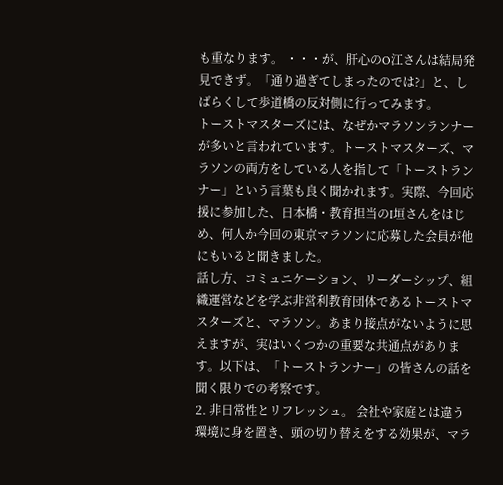も重なります。 ・・・が、肝心のO江さんは結局発見できず。「通り過ぎてしまったのでは?」と、しばらくして歩道橋の反対側に行ってみます。
トーストマスターズには、なぜかマラソンランナーが多いと言われています。トーストマスターズ、マラソンの両方をしている人を指して「トーストランナー」という言葉も良く聞かれます。実際、今回応援に参加した、日本橋・教育担当のI垣さんをはじめ、何人か今回の東京マラソンに応募した会員が他にもいると聞きました。
話し方、コミュニケーション、リーダーシップ、組織運営などを学ぶ非営利教育団体であるトーストマスターズと、マラソン。あまり接点がないように思えますが、実はいくつかの重要な共通点があります。以下は、「トーストランナー」の皆さんの話を聞く限りでの考察です。
2. 非日常性とリフレッシュ。 会社や家庭とは違う環境に身を置き、頭の切り替えをする効果が、マラ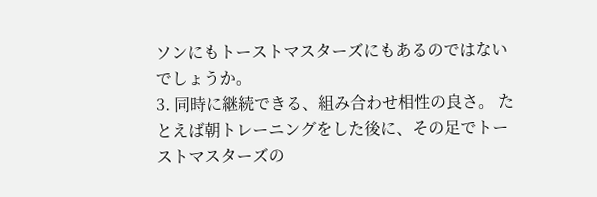ソンにもトーストマスターズにもあるのではないでしょうか。
3. 同時に継続できる、組み合わせ相性の良さ。 たとえば朝トレーニングをした後に、その足でトーストマスターズの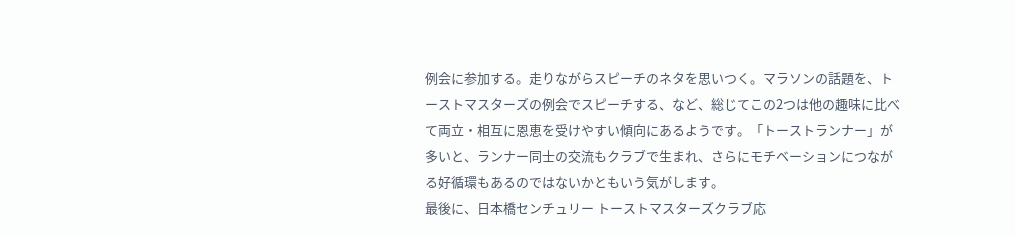例会に参加する。走りながらスピーチのネタを思いつく。マラソンの話題を、トーストマスターズの例会でスピーチする、など、総じてこの2つは他の趣味に比べて両立・相互に恩恵を受けやすい傾向にあるようです。「トーストランナー」が多いと、ランナー同士の交流もクラブで生まれ、さらにモチベーションにつながる好循環もあるのではないかともいう気がします。
最後に、日本橋センチュリー トーストマスターズクラブ応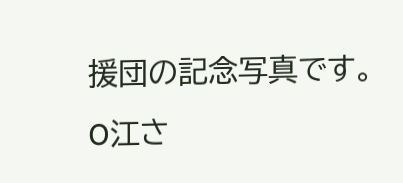援団の記念写真です。
O江さ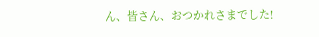ん、皆さん、おつかれさまでした!